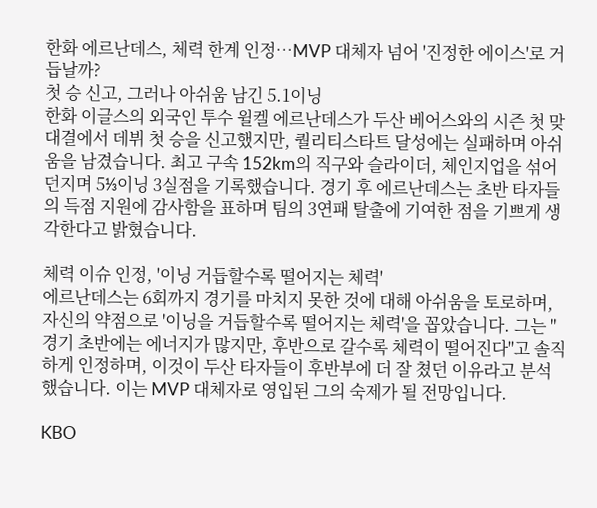한화 에르난데스, 체력 한계 인정…MVP 대체자 넘어 '진정한 에이스'로 거듭날까?
첫 승 신고, 그러나 아쉬움 남긴 5.1이닝
한화 이글스의 외국인 투수 윌켈 에르난데스가 두산 베어스와의 시즌 첫 맞대결에서 데뷔 첫 승을 신고했지만, 퀄리티스타트 달성에는 실패하며 아쉬움을 남겼습니다. 최고 구속 152km의 직구와 슬라이더, 체인지업을 섞어 던지며 5⅓이닝 3실점을 기록했습니다. 경기 후 에르난데스는 초반 타자들의 득점 지원에 감사함을 표하며 팀의 3연패 탈출에 기여한 점을 기쁘게 생각한다고 밝혔습니다.

체력 이슈 인정, '이닝 거듭할수록 떨어지는 체력'
에르난데스는 6회까지 경기를 마치지 못한 것에 대해 아쉬움을 토로하며, 자신의 약점으로 '이닝을 거듭할수록 떨어지는 체력'을 꼽았습니다. 그는 "경기 초반에는 에너지가 많지만, 후반으로 갈수록 체력이 떨어진다"고 솔직하게 인정하며, 이것이 두산 타자들이 후반부에 더 잘 쳤던 이유라고 분석했습니다. 이는 MVP 대체자로 영입된 그의 숙제가 될 전망입니다.

KBO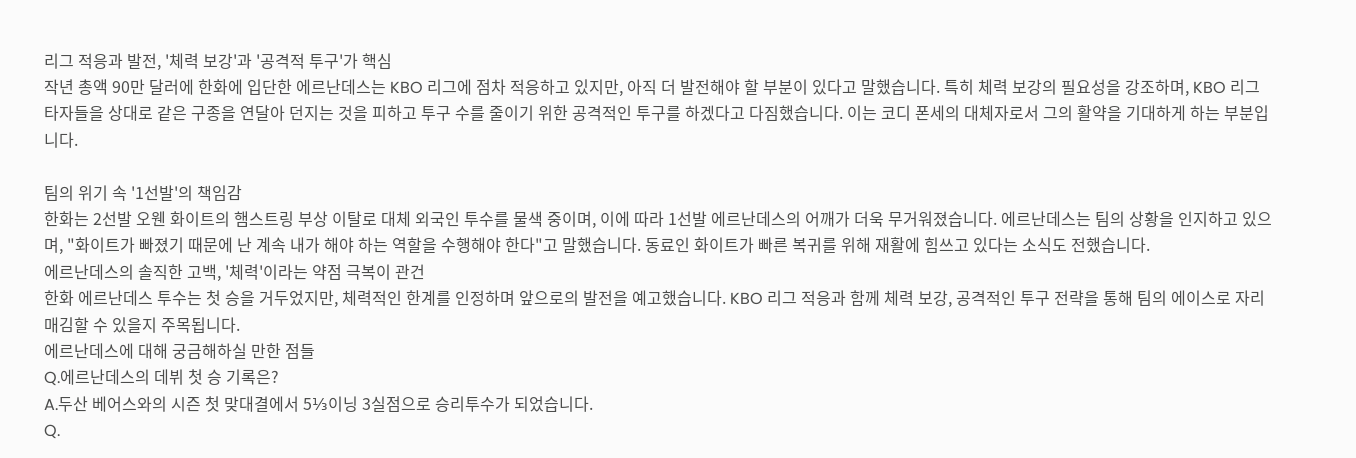리그 적응과 발전, '체력 보강'과 '공격적 투구'가 핵심
작년 총액 90만 달러에 한화에 입단한 에르난데스는 KBO 리그에 점차 적응하고 있지만, 아직 더 발전해야 할 부분이 있다고 말했습니다. 특히 체력 보강의 필요성을 강조하며, KBO 리그 타자들을 상대로 같은 구종을 연달아 던지는 것을 피하고 투구 수를 줄이기 위한 공격적인 투구를 하겠다고 다짐했습니다. 이는 코디 폰세의 대체자로서 그의 활약을 기대하게 하는 부분입니다.

팀의 위기 속 '1선발'의 책임감
한화는 2선발 오웬 화이트의 햄스트링 부상 이탈로 대체 외국인 투수를 물색 중이며, 이에 따라 1선발 에르난데스의 어깨가 더욱 무거워졌습니다. 에르난데스는 팀의 상황을 인지하고 있으며, "화이트가 빠졌기 때문에 난 계속 내가 해야 하는 역할을 수행해야 한다"고 말했습니다. 동료인 화이트가 빠른 복귀를 위해 재활에 힘쓰고 있다는 소식도 전했습니다.
에르난데스의 솔직한 고백, '체력'이라는 약점 극복이 관건
한화 에르난데스 투수는 첫 승을 거두었지만, 체력적인 한계를 인정하며 앞으로의 발전을 예고했습니다. KBO 리그 적응과 함께 체력 보강, 공격적인 투구 전략을 통해 팀의 에이스로 자리매김할 수 있을지 주목됩니다.
에르난데스에 대해 궁금해하실 만한 점들
Q.에르난데스의 데뷔 첫 승 기록은?
A.두산 베어스와의 시즌 첫 맞대결에서 5⅓이닝 3실점으로 승리투수가 되었습니다.
Q.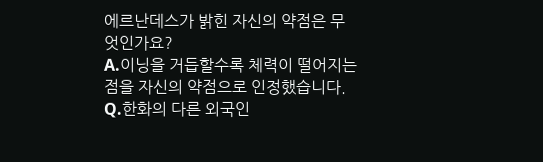에르난데스가 밝힌 자신의 약점은 무엇인가요?
A.이닝을 거듭할수록 체력이 떨어지는 점을 자신의 약점으로 인정했습니다.
Q.한화의 다른 외국인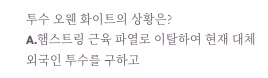투수 오웬 화이트의 상황은?
A.햄스트링 근육 파열로 이탈하여 현재 대체 외국인 투수를 구하고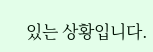있는 상황입니다.